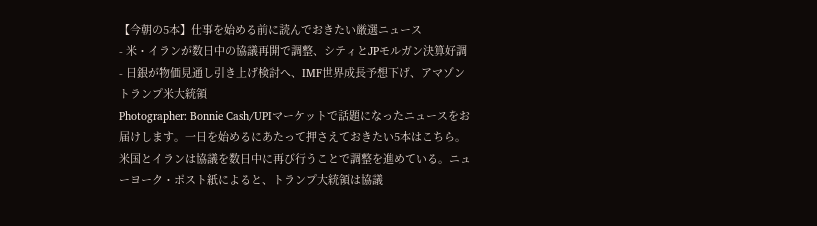【今朝の5本】仕事を始める前に読んでおきたい厳選ニュース
- 米・イランが数日中の協議再開で調整、シティとJPモルガン決算好調
- 日銀が物価見通し引き上げ検討へ、IMF世界成長予想下げ、アマゾン
トランプ米大統領
Photographer: Bonnie Cash/UPIマーケットで話題になったニュースをお届けします。一日を始めるにあたって押さえておきたい5本はこちら。
米国とイランは協議を数日中に再び行うことで調整を進めている。ニューヨーク・ポスト紙によると、トランプ大統領は協議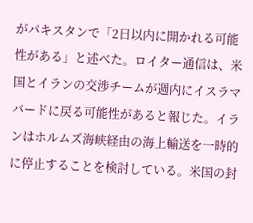がパキスタンで「2日以内に開かれる可能性がある」と述べた。ロイター通信は、米国とイランの交渉チームが週内にイスラマバードに戻る可能性があると報じた。イランはホルムズ海峡経由の海上輸送を一時的に停止することを検討している。米国の封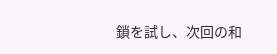鎖を試し、次回の和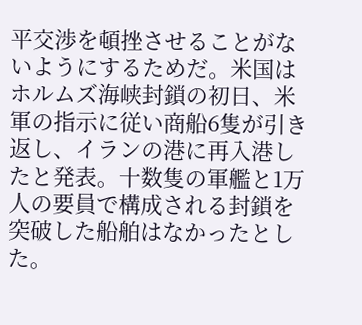平交渉を頓挫させることがないようにするためだ。米国はホルムズ海峡封鎖の初日、米軍の指示に従い商船6隻が引き返し、イランの港に再入港したと発表。十数隻の軍艦と1万人の要員で構成される封鎖を突破した船舶はなかったとした。